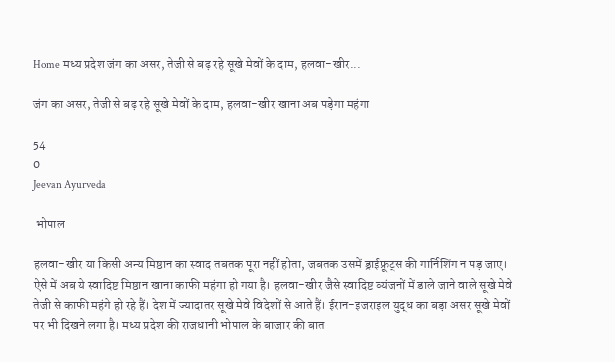Home मध्य प्रदेश जंग का असर, तेजी से बढ़ रहे सूखे मेवों के दाम, हलवा-खीर...

जंग का असर, तेजी से बढ़ रहे सूखे मेवों के दाम, हलवा-खीर खाना अब पड़ेगा महंगा

54
0
Jeevan Ayurveda

 भोपाल

हलवा-खीर या किसी अन्य मिष्ठान का स्वाद तबतक पूरा नहीं होता, जबतक उसमें ड्राईफ्रूट्स की गार्निशिंग न पड़ जाए। ऐसे में अब ये स्वादिष्ट मिष्ठान खाना काफी महंगा हो गया है। हलवा-खीर जैसे स्वादिष्ट व्यंजनों में डाले जाने वाले सूखे मेवे तेजी से काफी महंगे हो रहे हैं। देश में ज्यादातर सूखे मेवे विदेशों से आते हैं। ईरान-इजराइल युद्ध का बड़ा असर सूखे मेवों पर भी दिखने लगा है। मध्य प्रदेश की राजधानी भोपाल के बाजार की बात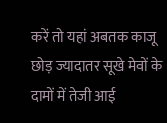करें तो यहां अबतक काजू छोड़ ज्यादातर सूखे मेवों के दामों में तेजी आई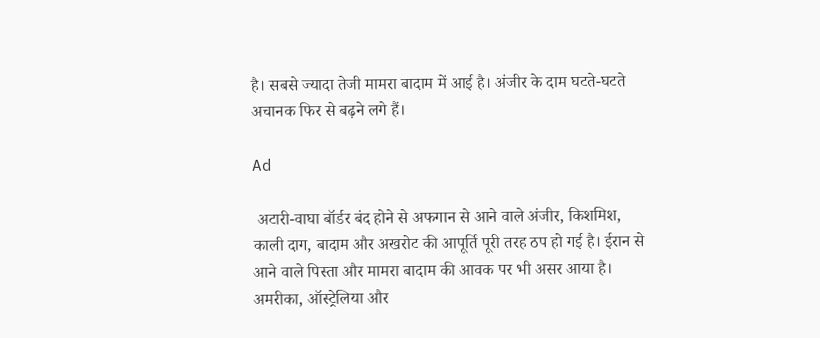है। सबसे ज्यादा तेजी मामरा बादाम में आई है। अंजीर के दाम घटते-घटते अचानक फिर से बढ़ने लगे हैं।

Ad

 अटारी-वाघा बॉर्डर बंद होने से अफगान से आने वाले अंजीर, किशमिश, काली दाग, बादाम और अखरोट की आपूर्ति पूरी तरह ठप हो गई है। ईरान से आने वाले पिस्ता और मामरा बादाम की आवक पर भी असर आया है। अमरीका, ऑस्ट्रेलिया और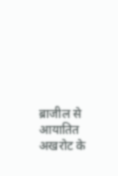ब्राजील से आयातित अखरोट के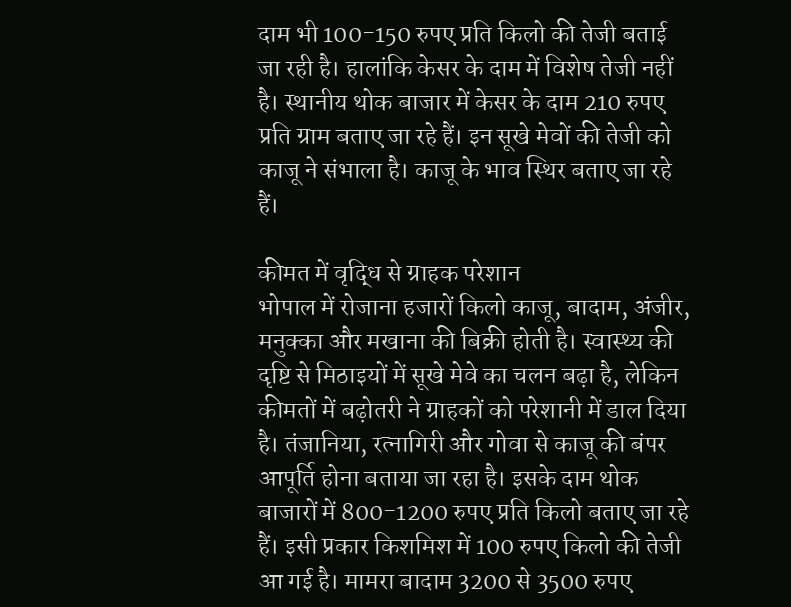दाम भी 100-150 रुपए प्रति किलो की तेजी बताई जा रही है। हालांकि केसर के दाम में विशेष तेजी नहीं है। स्थानीय थोक बाजार में केसर के दाम 210 रुपए प्रति ग्राम बताए जा रहे हैं। इन सूखे मेवों की तेजी को काजू ने संभाला है। काजू के भाव स्थिर बताए जा रहे हैं।

कीमत में वृद्धि से ग्राहक परेशान
भोपाल में रोजाना हजारों किलो काजू, बादाम, अंजीर, मनुक्का और मखाना की बिक्री होती है। स्वास्थ्य की दृष्टि से मिठाइयों में सूखे मेवे का चलन बढ़ा है, लेकिन कीमतों में बढ़ोतरी ने ग्राहकों को परेशानी में डाल दिया है। तंजानिया, रत्नागिरी और गोवा से काजू की बंपर आपूर्ति होना बताया जा रहा है। इसके दाम थोक बाजारों में 800-1200 रुपए प्रति किलो बताए जा रहे हैं। इसी प्रकार किशमिश में 100 रुपए किलो की तेजी आ गई है। मामरा बादाम 3200 से 3500 रुपए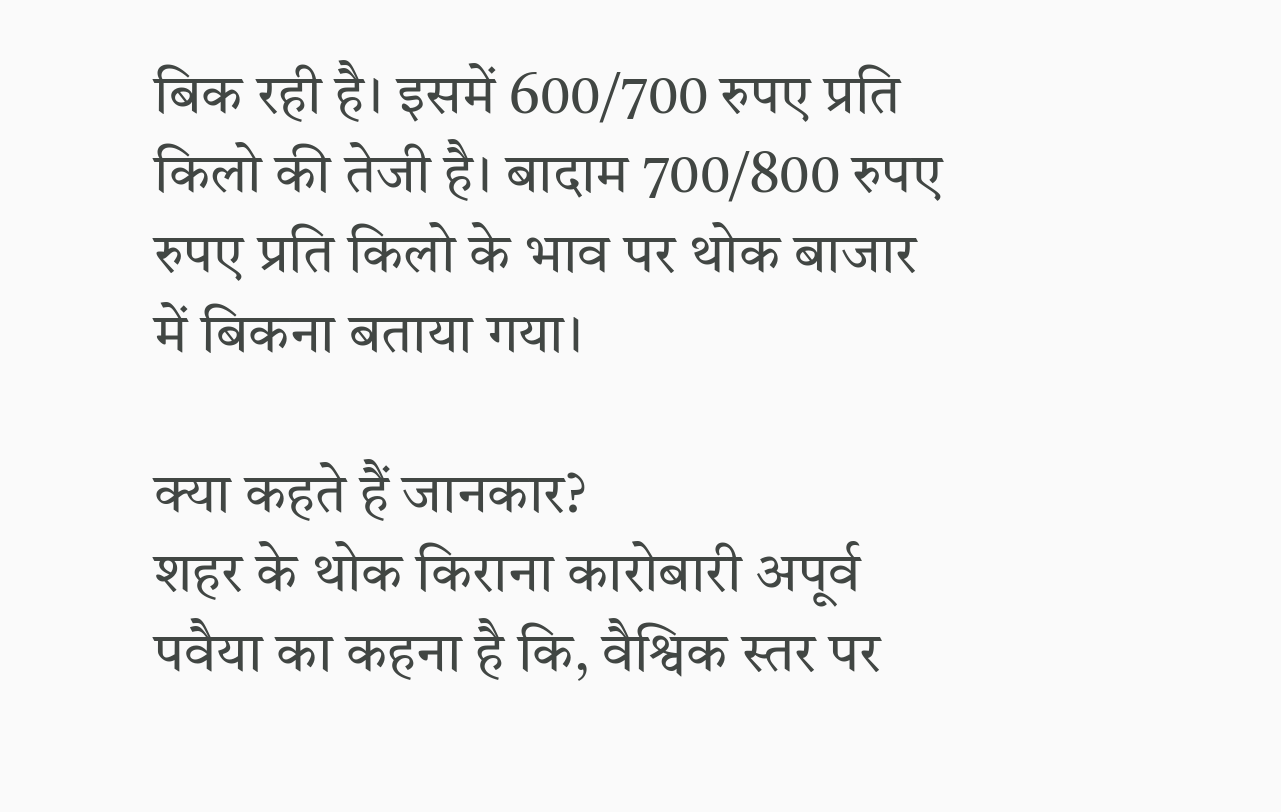बिक रही है। इसमें 600/700 रुपए प्रति किलो की तेजी है। बादाम 700/800 रुपए रुपए प्रति किलो के भाव पर थोक बाजार में बिकना बताया गया।

क्या कहते हैं जानकार?
शहर के थोक किराना कारोबारी अपूर्व पवैया का कहना है कि, वैश्विक स्तर पर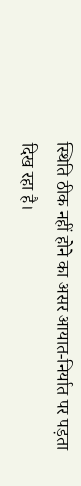स्थिति ठीक नहीं होने का असर आयात-निर्यात पर पड़ता दिख रहा है।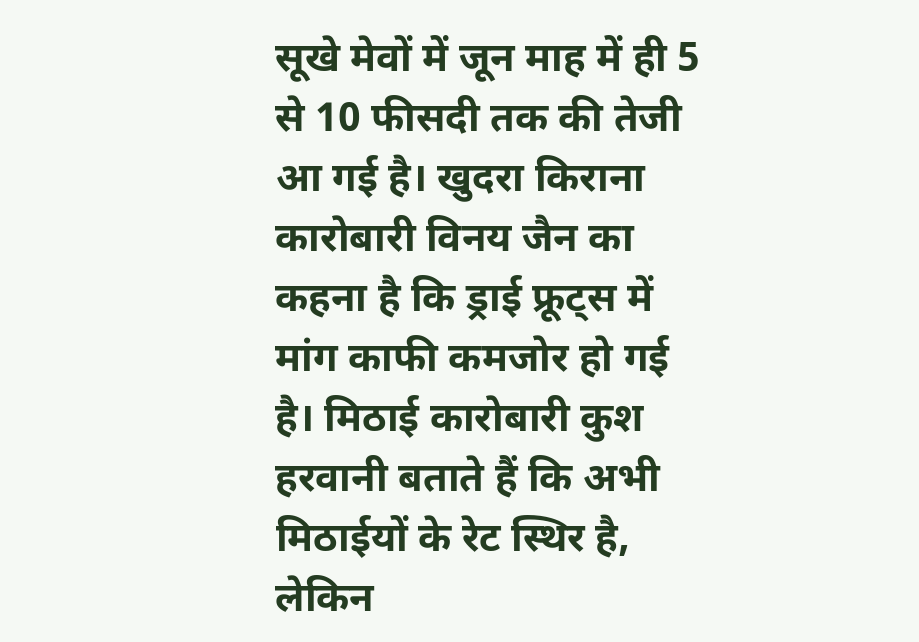सूखे मेवों में जून माह में ही 5 से 10 फीसदी तक की तेजी आ गई है। खुदरा किराना कारोबारी विनय जैन का कहना है कि ड्राई फ्रूट्स में मांग काफी कमजोर हो गई है। मिठाई कारोबारी कुश हरवानी बताते हैं कि अभी मिठाईयों के रेट स्थिर है, लेकिन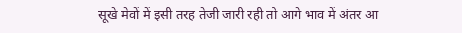सूखे मेवों में इसी तरह तेजी जारी रही तो आगे भाव में अंतर आ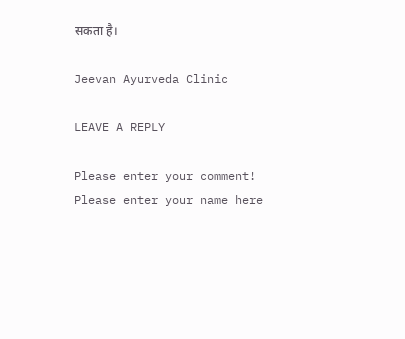सकता है।

Jeevan Ayurveda Clinic

LEAVE A REPLY

Please enter your comment!
Please enter your name here